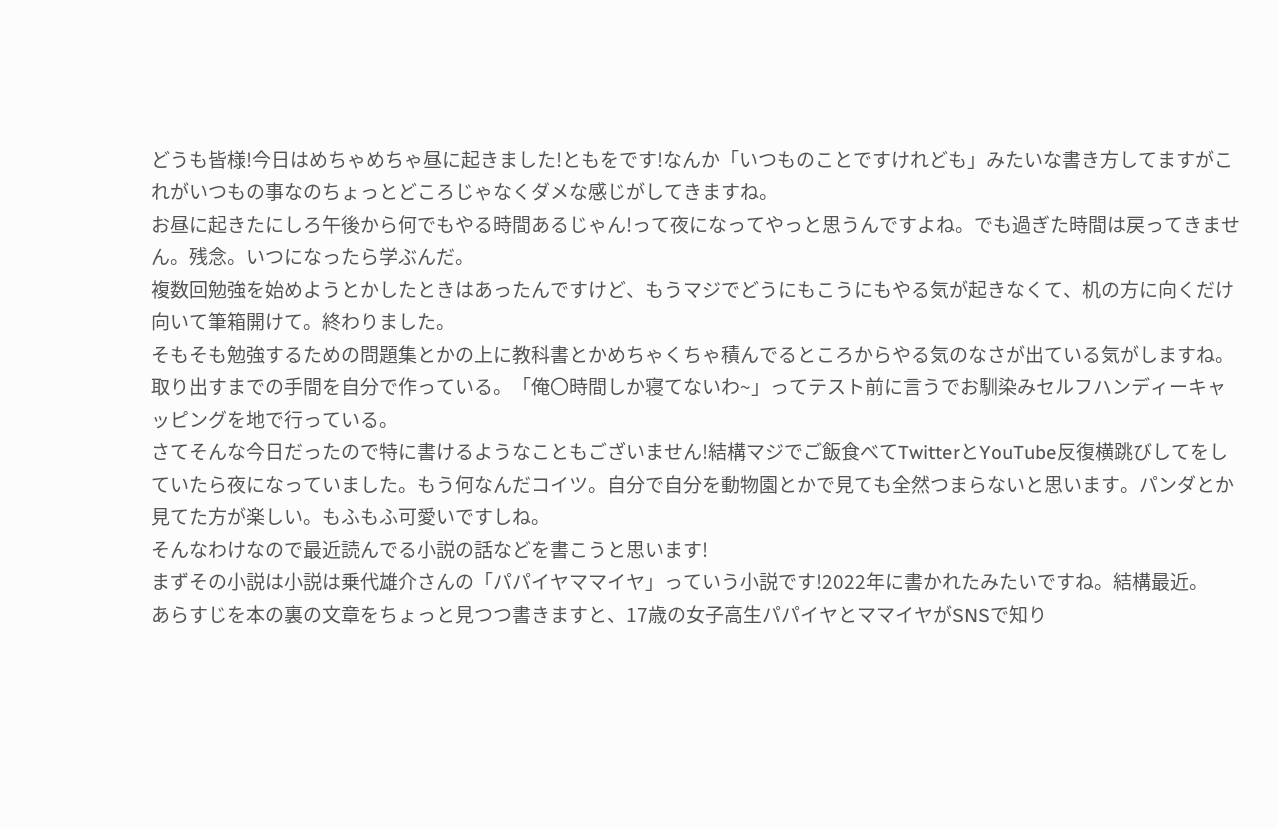どうも皆様!今日はめちゃめちゃ昼に起きました!ともをです!なんか「いつものことですけれども」みたいな書き方してますがこれがいつもの事なのちょっとどころじゃなくダメな感じがしてきますね。
お昼に起きたにしろ午後から何でもやる時間あるじゃん!って夜になってやっと思うんですよね。でも過ぎた時間は戻ってきません。残念。いつになったら学ぶんだ。
複数回勉強を始めようとかしたときはあったんですけど、もうマジでどうにもこうにもやる気が起きなくて、机の方に向くだけ向いて筆箱開けて。終わりました。
そもそも勉強するための問題集とかの上に教科書とかめちゃくちゃ積んでるところからやる気のなさが出ている気がしますね。取り出すまでの手間を自分で作っている。「俺〇時間しか寝てないわ~」ってテスト前に言うでお馴染みセルフハンディーキャッピングを地で行っている。
さてそんな今日だったので特に書けるようなこともございません!結構マジでご飯食べてTwitterとYouTube反復横跳びしてをしていたら夜になっていました。もう何なんだコイツ。自分で自分を動物園とかで見ても全然つまらないと思います。パンダとか見てた方が楽しい。もふもふ可愛いですしね。
そんなわけなので最近読んでる小説の話などを書こうと思います!
まずその小説は小説は乗代雄介さんの「パパイヤママイヤ」っていう小説です!2022年に書かれたみたいですね。結構最近。
あらすじを本の裏の文章をちょっと見つつ書きますと、17歳の女子高生パパイヤとママイヤがSNSで知り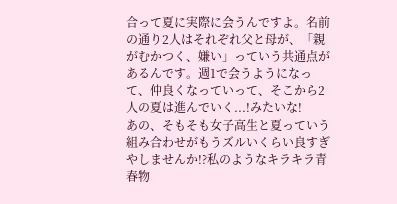合って夏に実際に会うんですよ。名前の通り2人はそれぞれ父と母が、「親がむかつく、嫌い」っていう共通点があるんです。週1で会うようになって、仲良くなっていって、そこから2人の夏は進んでいく...!みたいな!
あの、そもそも女子高生と夏っていう組み合わせがもうズルいくらい良すぎやしませんか!?私のようなキラキラ青春物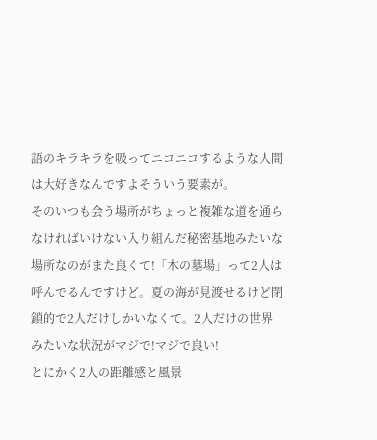語のキラキラを吸ってニコニコするような人間は大好きなんですよそういう要素が。
そのいつも会う場所がちょっと複雑な道を通らなければいけない入り組んだ秘密基地みたいな場所なのがまた良くて!「木の墓場」って2人は呼んでるんですけど。夏の海が見渡せるけど閉鎖的で2人だけしかいなくて。2人だけの世界みたいな状況がマジで!マジで良い!
とにかく2人の距離感と風景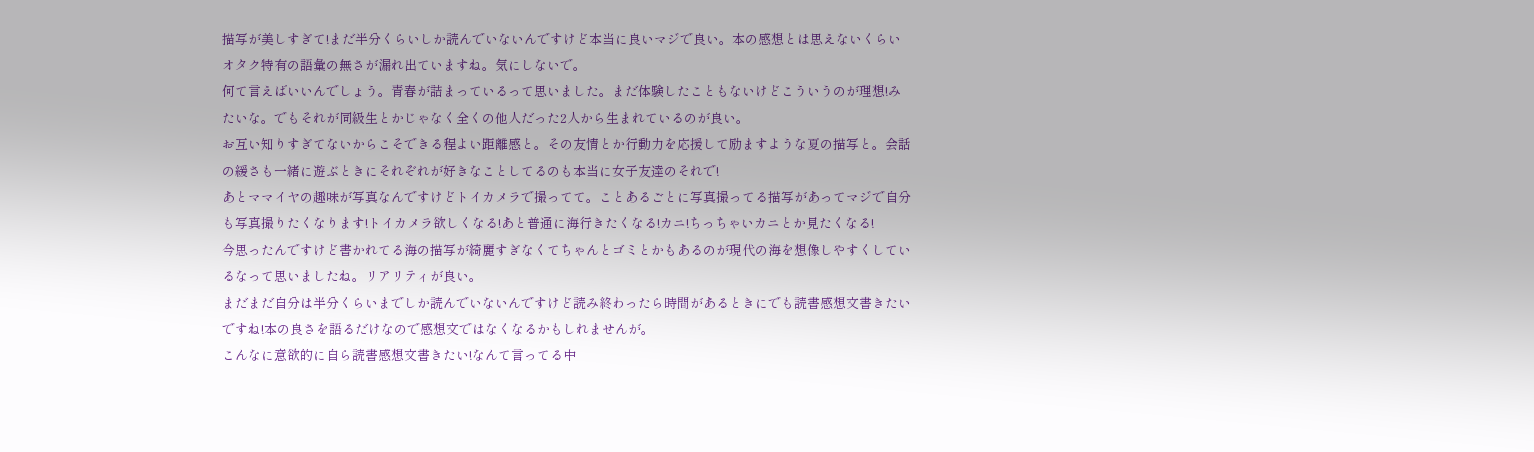描写が美しすぎて!まだ半分くらいしか読んでいないんですけど本当に良いマジで良い。本の感想とは思えないくらいオタク特有の語彙の無さが漏れ出ていますね。気にしないで。
何て言えばいいんでしょう。青春が詰まっているって思いました。まだ体験したこともないけどこういうのが理想!みたいな。でもそれが同級生とかじゃなく全くの他人だった2人から生まれているのが良い。
お互い知りすぎてないからこそできる程よい距離感と。その友情とか行動力を応援して励ますような夏の描写と。会話の緩さも一緒に遊ぶときにそれぞれが好きなことしてるのも本当に女子友達のそれで!
あとママイヤの趣味が写真なんですけどトイカメラで撮ってて。ことあるごとに写真撮ってる描写があってマジで自分も写真撮りたくなります!トイカメラ欲しくなる!あと普通に海行きたくなる!カニ!ちっちゃいカニとか見たくなる!
今思ったんですけど書かれてる海の描写が綺麗すぎなくてちゃんとゴミとかもあるのが現代の海を想像しやすくしているなって思いましたね。リアリティが良い。
まだまだ自分は半分くらいまでしか読んでいないんですけど読み終わったら時間があるときにでも読書感想文書きたいですね!本の良さを語るだけなので感想文ではなくなるかもしれませんが。
こんなに意欲的に自ら読書感想文書きたい!なんて言ってる中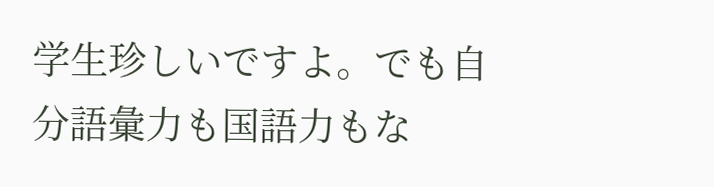学生珍しいですよ。でも自分語彙力も国語力もな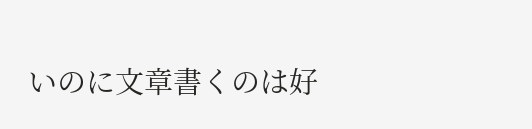いのに文章書くのは好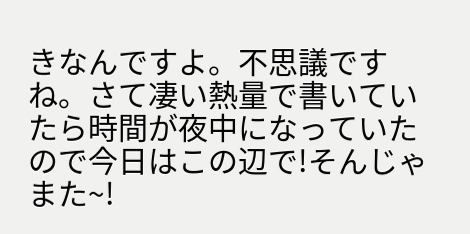きなんですよ。不思議ですね。さて凄い熱量で書いていたら時間が夜中になっていたので今日はこの辺で!そんじゃまた~!